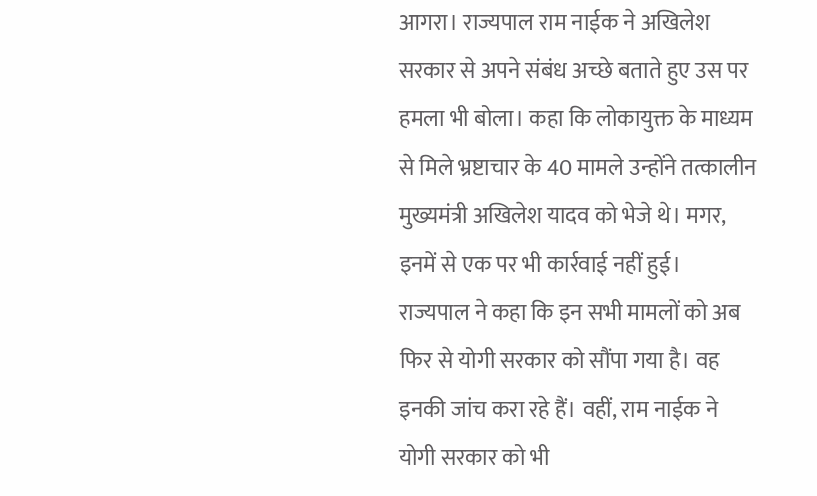आगरा। राज्यपाल राम नाईक ने अखिलेश सरकार से अपने संबंध अच्छे बताते हुए उस पर हमला भी बोला। कहा कि लोकायुक्त के माध्यम से मिले भ्रष्टाचार के 40 मामले उन्होंने तत्कालीन मुख्यमंत्री अखिलेश यादव को भेजे थे। मगर, इनमें से एक पर भी कार्रवाई नहीं हुई।
राज्यपाल ने कहा कि इन सभी मामलों को अब फिर से योगी सरकार को सौंपा गया है। वह इनकी जांच करा रहे हैं। वहीं, राम नाईक ने योगी सरकार को भी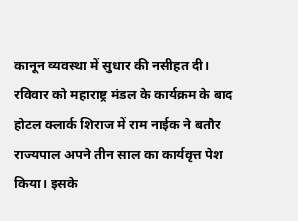कानून व्यवस्था में सुधार की नसीहत दी।
रविवार को महाराष्ट्र मंडल के कार्यक्रम के बाद होटल क्लार्क शिराज में राम नाईक ने बतौर राज्यपाल अपने तीन साल का कार्यवृत्त पेश किया। इसके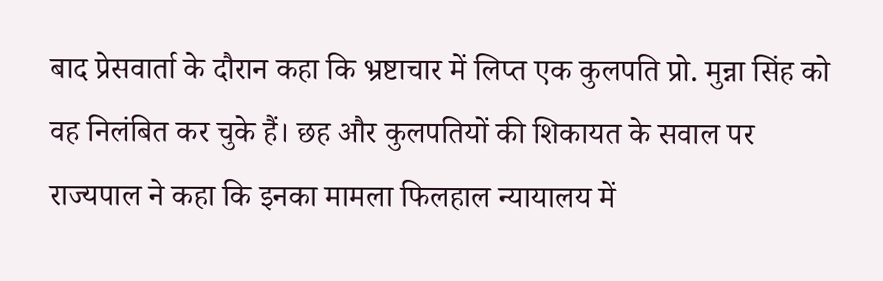बाद प्रेसवार्ता के दौरान कहा कि भ्रष्टाचार में लिप्त एक कुलपति प्रो. मुन्ना सिंह को वह निलंबित कर चुके हैं। छह और कुलपतियों की शिकायत के सवाल पर राज्यपाल ने कहा कि इनका मामला फिलहाल न्यायालय में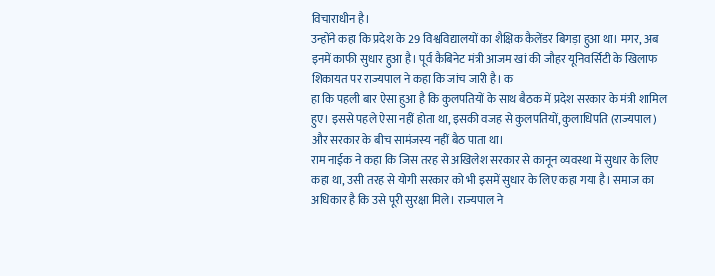विचाराधीन है।
उन्होंने कहा कि प्रदेश के 29 विश्वविद्यालयों का शैक्षिक कैलेंडर बिगड़ा हुआ था। मगर, अब इनमें काफी सुधार हुआ है। पूर्व कैबिनेट मंत्री आजम खां की जौहर यूनिवर्सिटी के खिलाफ शिकायत पर राज्यपाल ने कहा कि जांच जारी है। क
हा कि पहली बार ऐसा हुआ है कि कुलपतियों के साथ बैठक में प्रदेश सरकार के मंत्री शामिल हुए। इससे पहले ऐसा नहीं होता था, इसकी वजह से कुलपतियों, कुलाधिपति (राज्यपाल) और सरकार के बीच सामंजस्य नहीं बैठ पाता था।
राम नाईक ने कहा कि जिस तरह से अखिलेश सरकार से कानून व्यवस्था में सुधार के लिए कहा था, उसी तरह से योगी सरकार को भी इसमें सुधार के लिए कहा गया है। समाज का अधिकार है कि उसे पूरी सुरक्षा मिले। राज्यपाल ने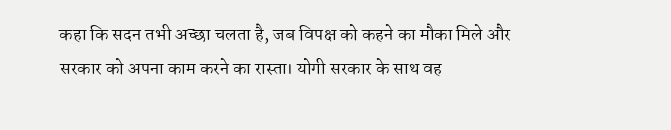कहा कि सदन तभी अच्छा चलता है, जब विपक्ष को कहने का मौका मिले और सरकार को अपना काम करने का रास्ता। योगी सरकार के साथ वह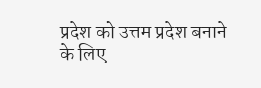प्रदेश को उत्तम प्रदेश बनाने के लिए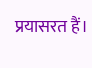प्रयासरत हैं।